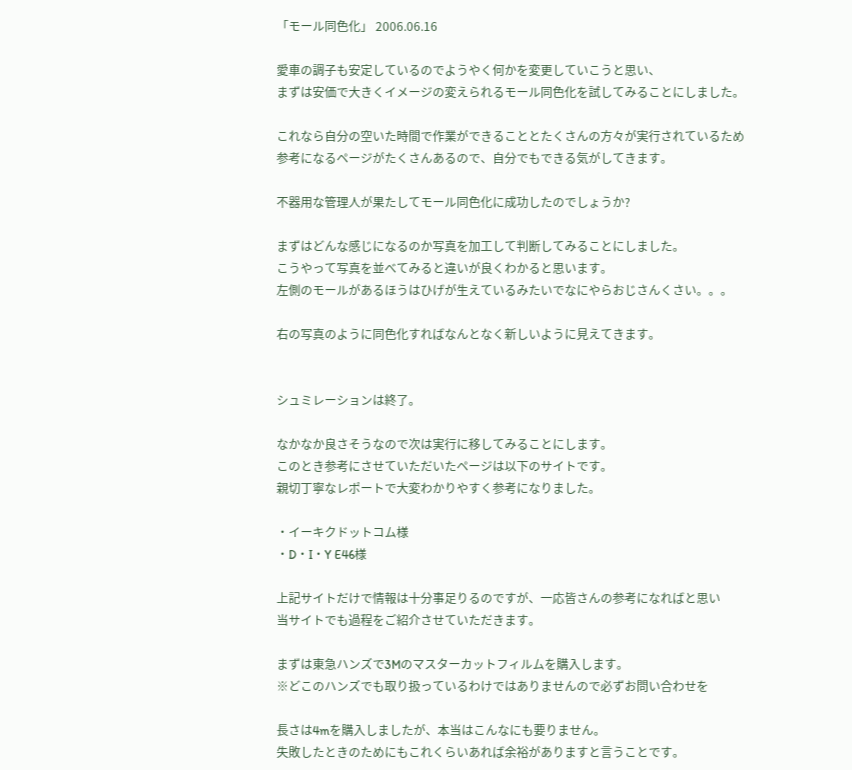「モール同色化」 2006.06.16

愛車の調子も安定しているのでようやく何かを変更していこうと思い、
まずは安価で大きくイメージの変えられるモール同色化を試してみることにしました。

これなら自分の空いた時間で作業ができることとたくさんの方々が実行されているため
参考になるページがたくさんあるので、自分でもできる気がしてきます。

不器用な管理人が果たしてモール同色化に成功したのでしょうか?

まずはどんな感じになるのか写真を加工して判断してみることにしました。
こうやって写真を並べてみると違いが良くわかると思います。
左側のモールがあるほうはひげが生えているみたいでなにやらおじさんくさい。。。

右の写真のように同色化すればなんとなく新しいように見えてきます。


シュミレーションは終了。

なかなか良さそうなので次は実行に移してみることにします。
このとき参考にさせていただいたページは以下のサイトです。
親切丁寧なレポートで大変わかりやすく参考になりました。

・イーキクドットコム様
・D・I・Y E46様

上記サイトだけで情報は十分事足りるのですが、一応皆さんの参考になればと思い
当サイトでも過程をご紹介させていただきます。

まずは東急ハンズで3Mのマスターカットフィルムを購入します。
※どこのハンズでも取り扱っているわけではありませんので必ずお問い合わせを

長さは4mを購入しましたが、本当はこんなにも要りません。
失敗したときのためにもこれくらいあれば余裕がありますと言うことです。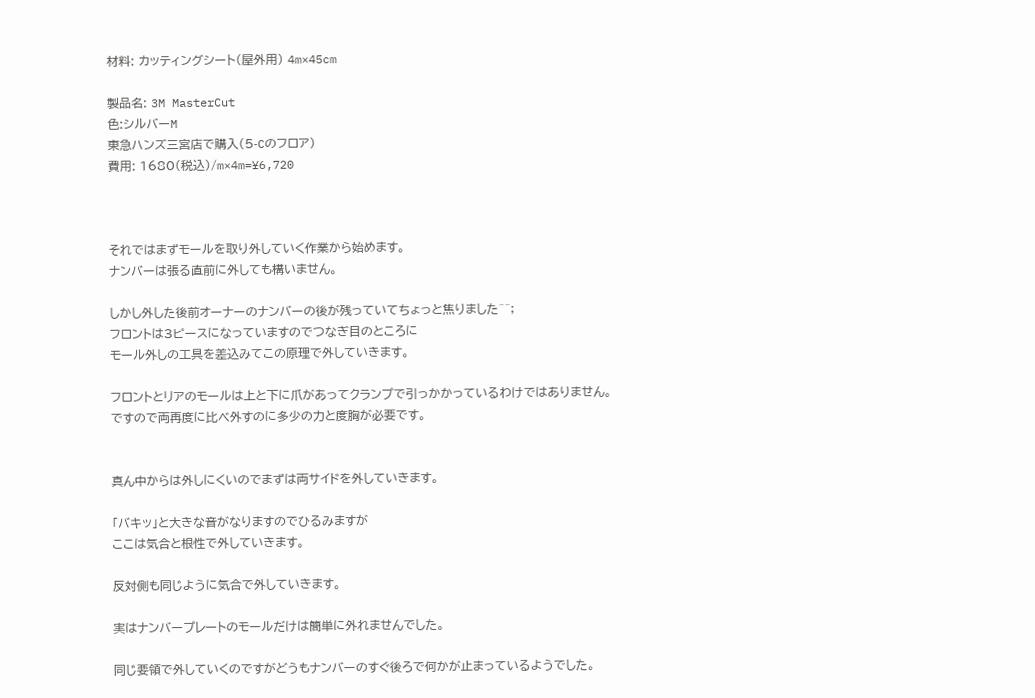材料: カッティングシート(屋外用) 4m×45cm

製品名: 3M MasterCut
色:シルバーM
東急ハンズ三宮店で購入(5-Cのフロア)
費用: 1680(税込)/m×4m=¥6,720



それではまずモールを取り外していく作業から始めます。
ナンバーは張る直前に外しても構いません。

しかし外した後前オーナーのナンバーの後が残っていてちょっと焦りました^^;
フロントは3ピースになっていますのでつなぎ目のところに
モール外しの工具を差込みてこの原理で外していきます。

フロントとリアのモールは上と下に爪があってクランプで引っかかっているわけではありません。
ですので両再度に比べ外すのに多少の力と度胸が必要です。


真ん中からは外しにくいのでまずは両サイドを外していきます。

「バキッ」と大きな音がなりますのでひるみますが
ここは気合と根性で外していきます。

反対側も同じように気合で外していきます。

実はナンバープレートのモールだけは簡単に外れませんでした。

同じ要領で外していくのですがどうもナンバーのすぐ後ろで何かが止まっているようでした。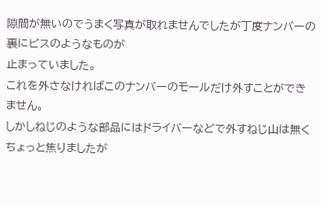隙間が無いのでうまく写真が取れませんでしたが丁度ナンバーの裏にビスのようなものが
止まっていました。
これを外さなければこのナンバーのモールだけ外すことができません。
しかしねじのような部品にはドライバーなどで外すねじ山は無くちょっと焦りましたが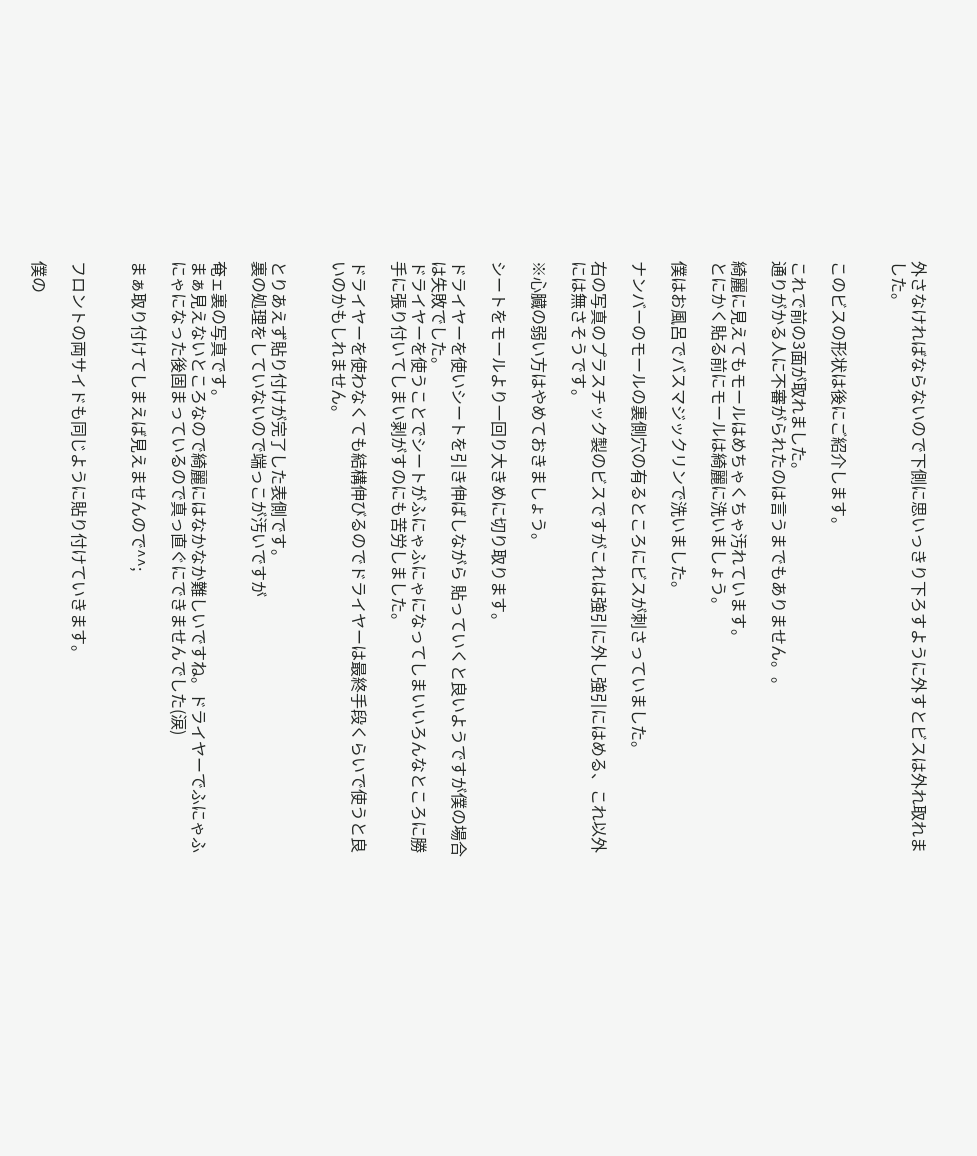外さなければならないので下側に思いっきり下ろすように外すとビスは外れ取れました。


このビスの形状は後にご紹介します。

これで前の3面が取れました。
通りがかる人に不審がられたのは言うまでもありません。。

綺麗に見えてもモールはめちゃくちゃ汚れています。
とにかく貼る前にモールは綺麗に洗いましょう。

僕はお風呂でバスマジックリンで洗いました。

ナンバーのモールの裏側穴の有るところにビスが刺さっていました。

右の写真のプラスチック製のビスですがこれは強引に外し強引にはめる、これ以外には無さそうです。

※心臓の弱い方はやめておきましょう。

シートをモールより一回り大きめに切り取ります。

ドライヤーを使いシートを引き伸ばしながら 貼っていくと良いようですが僕の場合は失敗でした。
ドライヤーを使うことでシートがふにゃふにゃになってしまいいろんなところに勝手に張り付いてしまい剥がすのにも苦労しました。

ドライヤーを使わなくても結構伸びるのでドライヤーは最終手段くらいで使うと良いのかもしれません。


とりあえず貼り付けが完了した表側です。
裏の処理をしていないので端っこが汚いですが

奄ェ裏の写真です。
まぁ見えないところなので綺麗にはなかなか難しいですね。ドライヤーでふにゃふにゃになった後固まっているので真っ直ぐにできませんでした(涙)

まぁ取り付けてしまえば見えませんので^^;


フロントの両サイドも同じように貼り付けていきます。

僕の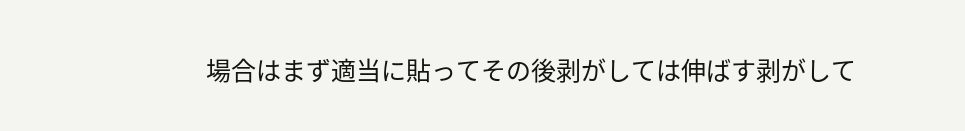場合はまず適当に貼ってその後剥がしては伸ばす剥がして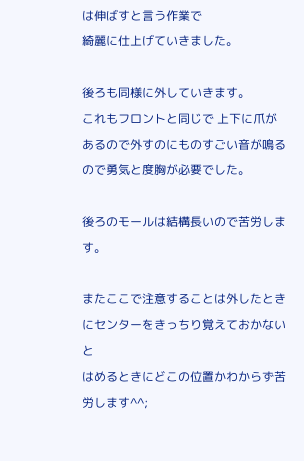は伸ばすと言う作業で
綺麗に仕上げていきました。

後ろも同様に外していきます。
これもフロントと同じで 上下に爪があるので外すのにものすごい音が鳴るので勇気と度胸が必要でした。

後ろのモールは結構長いので苦労します。

またここで注意することは外したときにセンターをきっちり覚えておかないと
はめるときにどこの位置かわからず苦労します^^;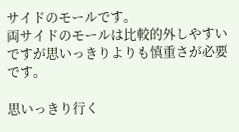サイドのモールです。
両サイドのモールは比較的外しやすいですが思いっきりよりも慎重さが必要です。

思いっきり行く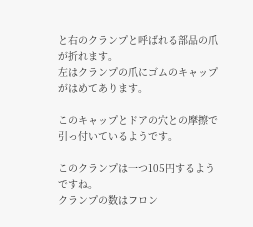と右のクランプと呼ばれる部品の爪が折れます。
左はクランプの爪にゴムのキャップがはめてあります。

このキャップとドアの穴との摩擦で引っ付いているようです。

このクランプは一つ105円するようですね。
クランプの数はフロン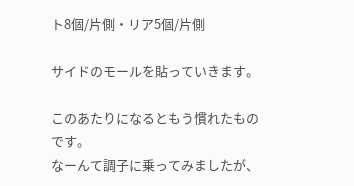ト8個/片側・リア5個/片側

サイドのモールを貼っていきます。

このあたりになるともう慣れたものです。
なーんて調子に乗ってみましたが、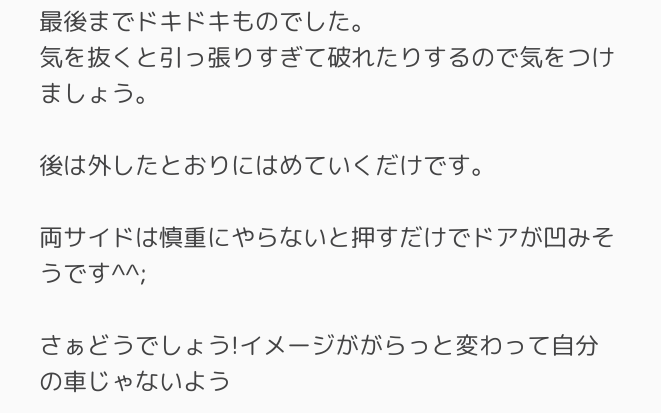最後までドキドキものでした。
気を抜くと引っ張りすぎて破れたりするので気をつけましょう。

後は外したとおりにはめていくだけです。

両サイドは慎重にやらないと押すだけでドアが凹みそうです^^;

さぁどうでしょう!イメージががらっと変わって自分の車じゃないよう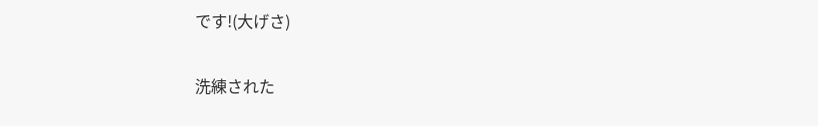です!(大げさ)

洗練された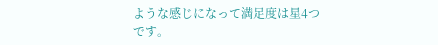ような感じになって満足度は星4つです。